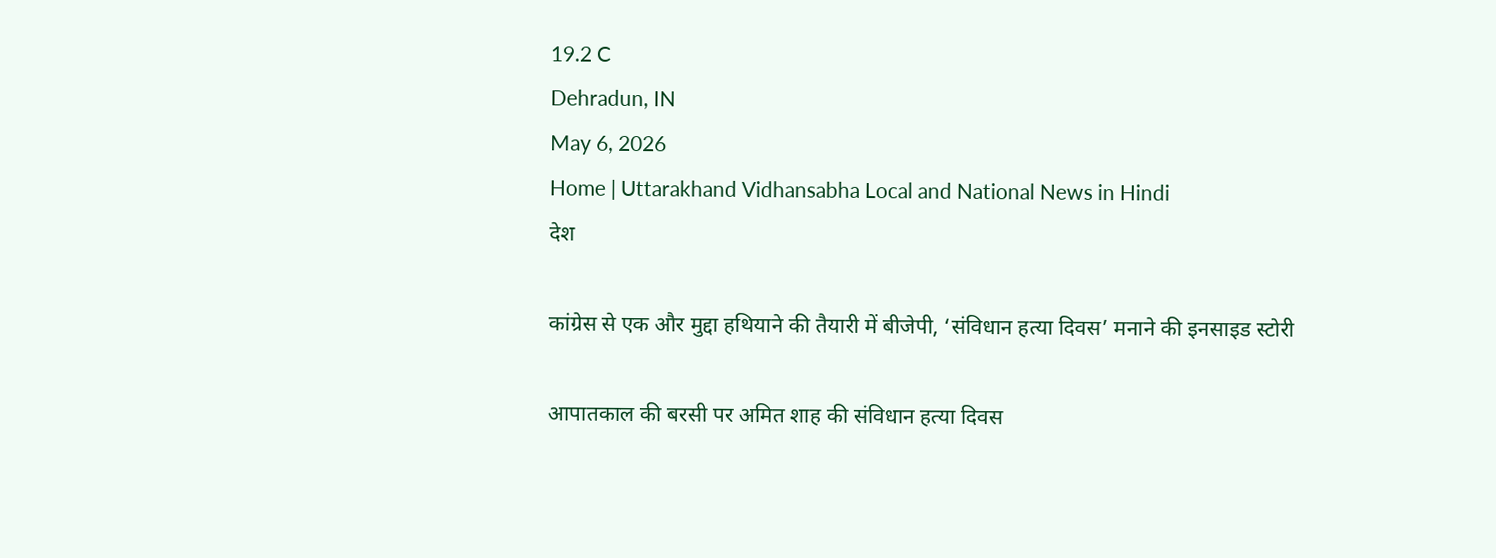19.2 C
Dehradun, IN
May 6, 2026
Home | Uttarakhand Vidhansabha Local and National News in Hindi
देश

कांग्रेस से एक और मुद्दा हथियाने की तैयारी में बीजेपी, ‘संविधान हत्या दिवस’ मनाने की इनसाइड स्टोरी

आपातकाल की बरसी पर अमित शाह की संविधान हत्या दिवस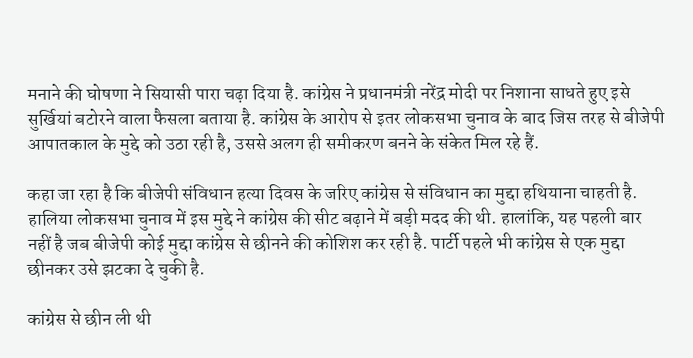मनाने की घोषणा ने सियासी पारा चढ़ा दिया है. कांग्रेस ने प्रधानमंत्री नरेंद्र मोदी पर निशाना साधते हुए इसे सुर्खियां बटोरने वाला फैसला बताया है. कांग्रेस के आरोप से इतर लोकसभा चुनाव के बाद जिस तरह से बीजेपी आपातकाल के मुद्दे को उठा रही है, उससे अलग ही समीकरण बनने के संकेत मिल रहे हैं.

कहा जा रहा है कि बीजेपी संविधान हत्या दिवस के जरिए कांग्रेस से संविधान का मुद्दा हथियाना चाहती है. हालिया लोकसभा चुनाव में इस मुद्दे ने कांग्रेस की सीट बढ़ाने में बड़ी मदद की थी. हालांकि, यह पहली बार नहीं है जब बीजेपी कोई मुद्दा कांग्रेस से छीनने की कोशिश कर रही है. पार्टी पहले भी कांग्रेस से एक मुद्दा छीनकर उसे झटका दे चुकी है.

कांग्रेस से छीन ली थी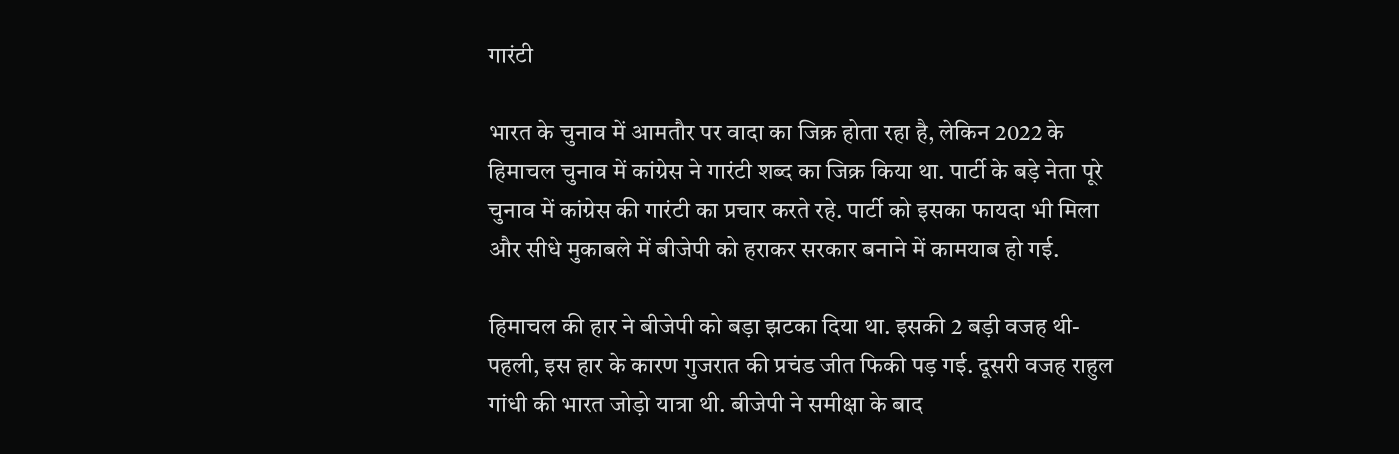गारंटी

भारत के चुनाव में आमतौर पर वादा का जिक्र होता रहा है, लेकिन 2022 के हिमाचल चुनाव में कांग्रेस ने गारंटी शब्द का जिक्र किया था. पार्टी के बड़े नेता पूरे चुनाव में कांग्रेस की गारंटी का प्रचार करते रहे. पार्टी को इसका फायदा भी मिला और सीधे मुकाबले में बीजेपी को हराकर सरकार बनाने में कामयाब हो गई.

हिमाचल की हार ने बीजेपी को बड़ा झटका दिया था. इसकी 2 बड़ी वजह थी- पहली, इस हार के कारण गुजरात की प्रचंड जीत फिकी पड़ गई. दूसरी वजह राहुल गांधी की भारत जोड़ो यात्रा थी. बीजेपी ने समीक्षा के बाद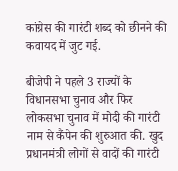कांग्रेस की गारंटी शब्द को छीनने की कवायद में जुट गई.

बीजेपी ने पहले 3 राज्यों के विधानसभा चुनाव और फिर लोकसभा चुनाव में मोदी की गारंटी नाम से कैंपेन की शुरुआत की. खुद प्रधानमंत्री लोगों से वादों की गारंटी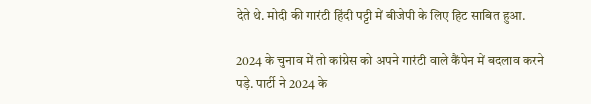देते थे. मोदी की गारंटी हिंदी पट्टी में बीजेपी के लिए हिट साबित हुआ.

2024 के चुनाव में तो कांग्रेस को अपने गारंटी वाले कैंपेन में बदलाव करने पड़े. पार्टी ने 2024 के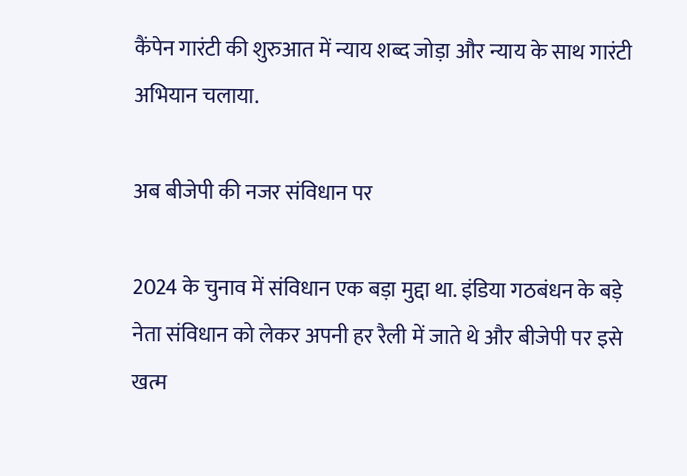कैंपेन गारंटी की शुरुआत में न्याय शब्द जोड़ा और न्याय के साथ गारंटी अभियान चलाया.

अब बीजेपी की नजर संविधान पर

2024 के चुनाव में संविधान एक बड़ा मुद्दा था. इंडिया गठबंधन के बड़े नेता संविधान को लेकर अपनी हर रैली में जाते थे और बीजेपी पर इसे खत्म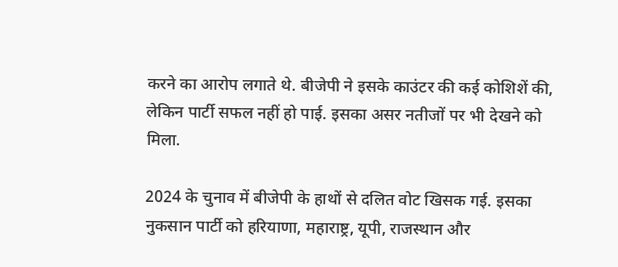करने का आरोप लगाते थे. बीजेपी ने इसके काउंटर की कई कोशिशें की, लेकिन पार्टी सफल नहीं हो पाई. इसका असर नतीजों पर भी देखने को मिला.

2024 के चुनाव में बीजेपी के हाथों से दलित वोट खिसक गई. इसका नुकसान पार्टी को हरियाणा, महाराष्ट्र, यूपी, राजस्थान और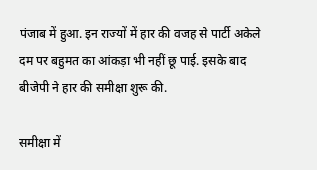पंजाब में हुआ. इन राज्यों में हार की वजह से पार्टी अकेले दम पर बहुमत का आंकड़ा भी नहीं छू पाई. इसके बाद बीजेपी ने हार की समीक्षा शुरू की.

समीक्षा में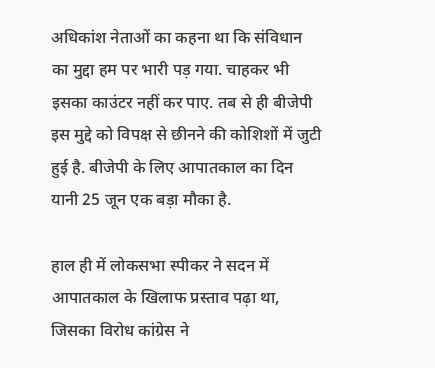अधिकांश नेताओं का कहना था कि संविधान का मुद्दा हम पर भारी पड़ गया. चाहकर भी इसका काउंटर नहीं कर पाए. तब से ही बीजेपी इस मुद्दे को विपक्ष से छीनने की कोशिशों में जुटी हुई है. बीजेपी के लिए आपातकाल का दिन यानी 25 जून एक बड़ा मौका है.

हाल ही में लोकसभा स्पीकर ने सदन में आपातकाल के खिलाफ प्रस्ताव पढ़ा था, जिसका विरोध कांग्रेस ने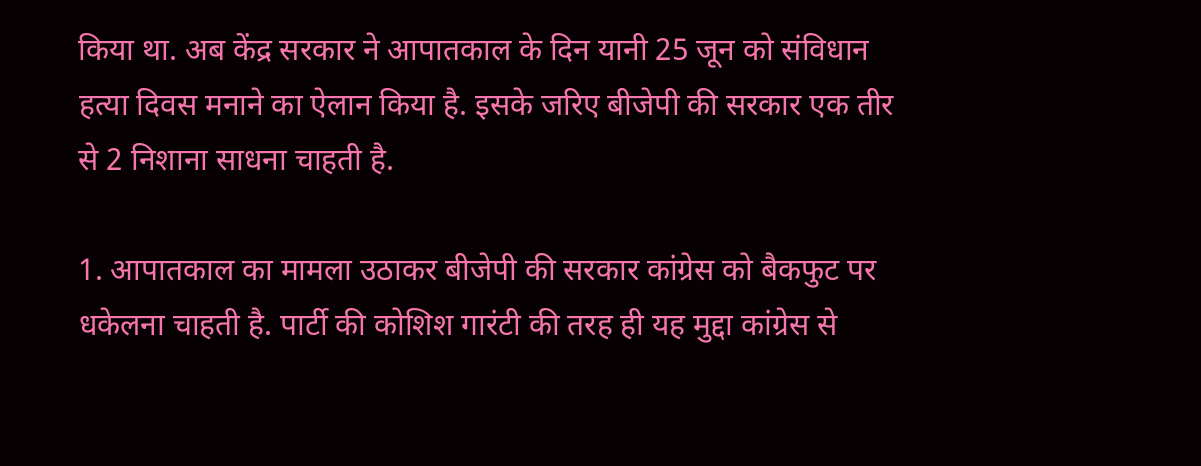किया था. अब केंद्र सरकार ने आपातकाल के दिन यानी 25 जून को संविधान हत्या दिवस मनाने का ऐलान किया है. इसके जरिए बीजेपी की सरकार एक तीर से 2 निशाना साधना चाहती है.

1. आपातकाल का मामला उठाकर बीजेपी की सरकार कांग्रेस को बैकफुट पर धकेलना चाहती है. पार्टी की कोशिश गारंटी की तरह ही यह मुद्दा कांग्रेस से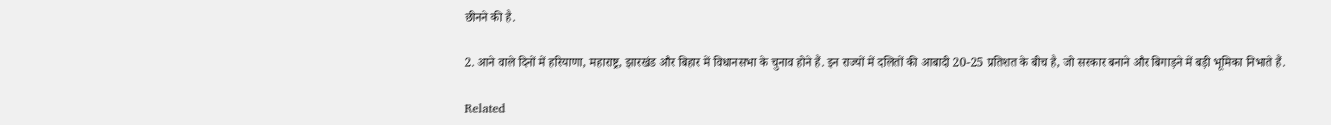छीनने की है.

2. आने वाले दिनों में हरियाणा, महाराष्ट्र, झारखंड और बिहार में विधानसभा के चुनाव होने हैं. इन राज्यों में दलितों की आबादी 20-25 प्रतिशत के बीच है, जो सरकार बनाने और बिगाड़ने में बड़ी भूमिका निभाते हैं.

Related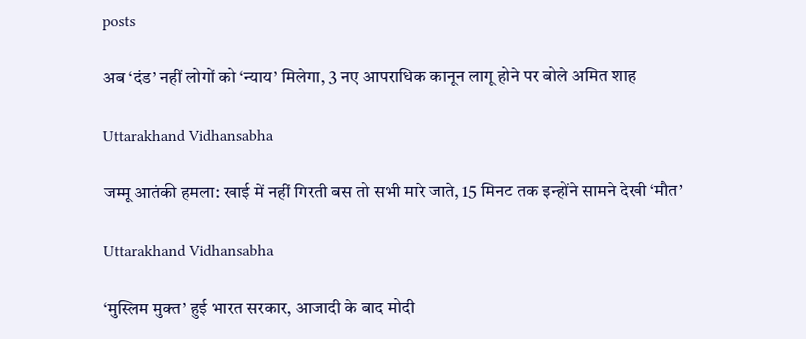posts

अब ‘दंड’ नहीं लोगों को ‘न्याय’ मिलेगा, 3 नए आपराधिक कानून लागू होने पर बोले अमित शाह

Uttarakhand Vidhansabha

जम्मू आतंकी हमला: खाई में नहीं गिरती बस तो सभी मारे जाते, 15 मिनट तक इन्होंने सामने देखी ‘मौत’

Uttarakhand Vidhansabha

‘मुस्लिम मुक्त’ हुई भारत सरकार, आजादी के बाद मोदी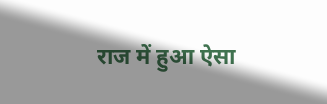राज में हुआ ऐसा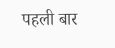पहली बार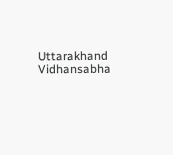Uttarakhand Vidhansabha